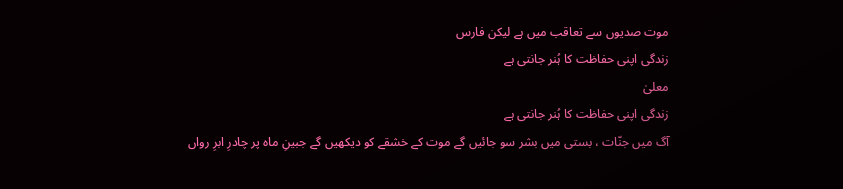موت صدیوں سے تعاقب میں ہے لیکن فارس
زندگی اپنی حفاظت کا ہُنر جانتی ہے
معلیٰ
زندگی اپنی حفاظت کا ہُنر جانتی ہے
آگ میں جنّات ، بستی میں بشر سو جائیں گے موت کے خشقے کو دیکھیں گے جبینِ ماہ پر چادرِ ابرِ رواں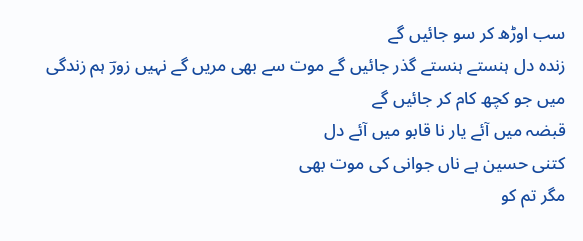سب اوڑھ کر سو جائیں گے
زندہ دل ہنستے ہنستے گذر جائیں گے موت سے بھی مریں گے نہیں زورؔ ہم زندگی میں جو کچھ کام کر جائیں گے
قبضہ میں آئے یار نا قابو میں آئے دل
کتنی حسین ہے ناں جوانی کی موت بھی
مگر تم کو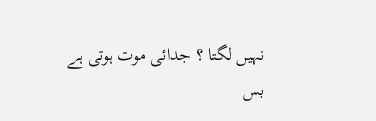نہیں لگتا ؟ جدائی موت ہوتی ہے
بس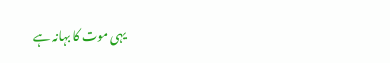یہی موت کا بہانہ ہے